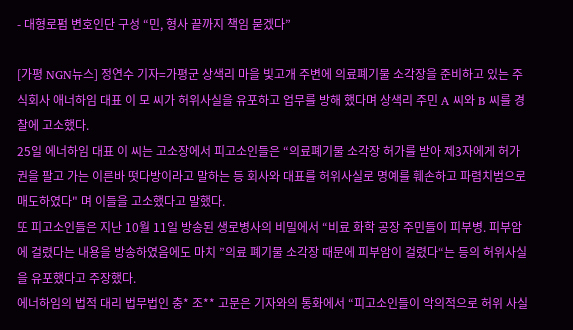- 대형로펌 변호인단 구성 “민, 형사 끝까지 책임 묻겠다”

[가평 NGN뉴스] 정연수 기자=가평군 상색리 마을 빛고개 주변에 의료폐기물 소각장을 준비하고 있는 주식회사 애너하임 대표 이 모 씨가 허위사실을 유포하고 업무를 방해 했다며 상색리 주민 A 씨와 B 씨를 경찰에 고소했다.
25일 에너하임 대표 이 씨는 고소장에서 피고소인들은 “의료폐기물 소각장 허가를 받아 제3자에게 허가권을 팔고 가는 이른바 떳다방이라고 말하는 등 회사와 대표를 허위사실로 명예를 훼손하고 파렴치범으로 매도하였다" 며 이들을 고소했다고 말했다.
또 피고소인들은 지난 10월 11일 방송된 생로병사의 비밀에서 “비료 화학 공장 주민들이 피부병. 피부암에 걸렸다는 내용을 방송하였음에도 마치 ”의료 폐기물 소각장 때문에 피부암이 걸렸다“는 등의 허위사실을 유포했다고 주장했다.
에너하임의 법적 대리 법무법인 충* 조** 고문은 기자와의 통화에서 “피고소인들이 악의적으로 허위 사실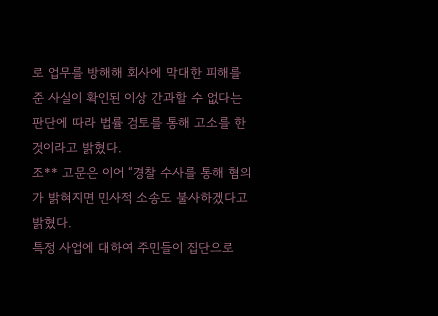로 업무를 방해해 회사에 막대한 피해를 준 사실이 확인된 이상 간과할 수 없다는 판단에 따라 법률 검토를 통해 고소를 한 것이라고 밝혔다.
조** 고문은 이어 “경찰 수사를 통해 혐의가 밝혀지면 민사적 소송도 불사하겠다고 밝혔다.
특정 사업에 대하여 주민들이 집단으로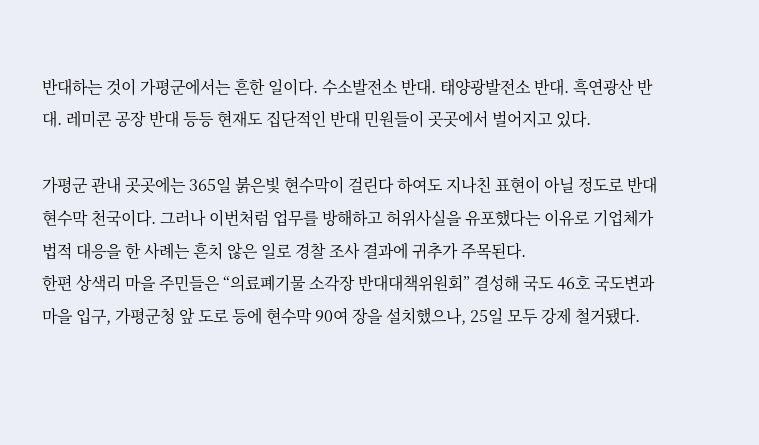반대하는 것이 가평군에서는 흔한 일이다. 수소발전소 반대. 태양광발전소 반대. 흑연광산 반대. 레미콘 공장 반대 등등 현재도 집단적인 반대 민원들이 곳곳에서 벌어지고 있다.

가평군 관내 곳곳에는 365일 붉은빛 현수막이 걸린다 하여도 지나친 표현이 아닐 정도로 반대 현수막 천국이다. 그러나 이번처럼 업무를 방해하고 허위사실을 유포했다는 이유로 기업체가 법적 대응을 한 사례는 흔치 않은 일로 경찰 조사 결과에 귀추가 주목된다.
한편 상색리 마을 주민들은 “의료폐기물 소각장 반대대책위원회” 결성해 국도 46호 국도변과 마을 입구, 가평군청 앞 도로 등에 현수막 90여 장을 설치했으나, 25일 모두 강제 철거됐다.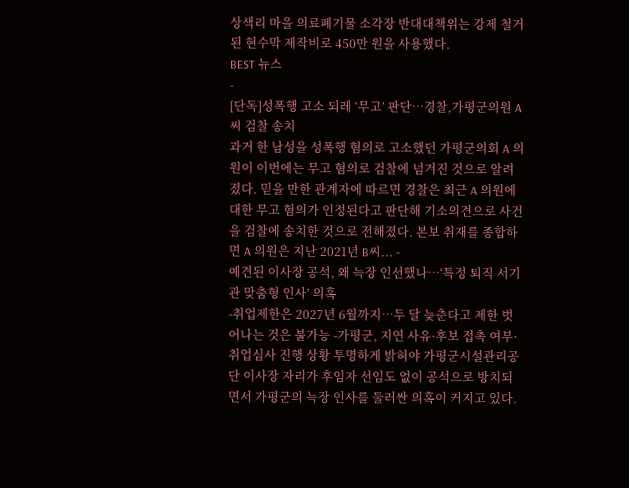상색리 마을 의료폐기물 소각장 반대대책위는 강제 철거된 현수막 제작비로 450만 원을 사용했다.
BEST 뉴스
-
[단독]성폭행 고소 되레 ‘무고’ 판단…경찰,가평군의원 A씨 검찰 송치
과거 한 남성을 성폭행 혐의로 고소했던 가평군의회 A 의원이 이번에는 무고 혐의로 검찰에 넘겨진 것으로 알려졌다. 믿을 만한 관계자에 따르면 경찰은 최근 A 의원에 대한 무고 혐의가 인정된다고 판단해 기소의견으로 사건을 검찰에 송치한 것으로 전해졌다. 본보 취재를 종합하면 A 의원은 지난 2021년 B씨... -
예견된 이사장 공석, 왜 늑장 인선했나…‘특정 퇴직 서기관 맞춤형 인사’ 의혹
-취업제한은 2027년 6월까지…두 달 늦춘다고 제한 벗어나는 것은 불가능 -가평군, 지연 사유·후보 접촉 여부·취업심사 진행 상황 투명하게 밝혀야 가평군시설관리공단 이사장 자리가 후임자 선임도 없이 공석으로 방치되면서 가평군의 늑장 인사를 둘러싼 의혹이 커지고 있다.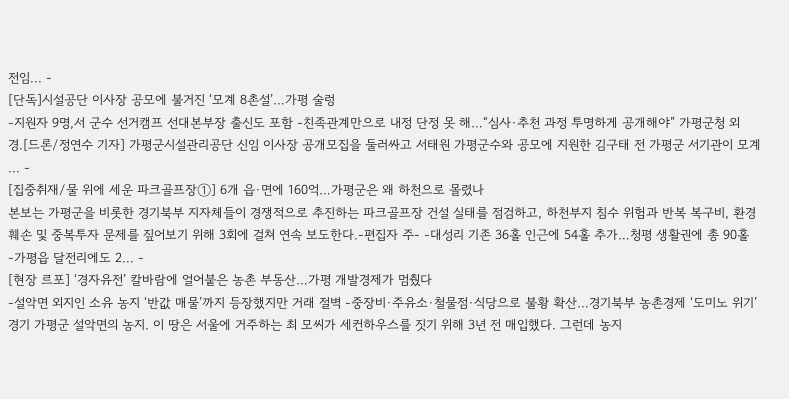전임... -
[단독]시설공단 이사장 공모에 불거진 ‘모계 8촌설’…가평 술렁
-지원자 9명,서 군수 선거캠프 선대본부장 출신도 포함 -친족관계만으로 내정 단정 못 해…“심사·추천 과정 투명하게 공개해야” 가평군청 외경.[드론/정연수 기자] 가평군시설관리공단 신임 이사장 공개모집을 둘러싸고 서태원 가평군수와 공모에 지원한 김구태 전 가평군 서기관이 모계 ... -
[집중취재/물 위에 세운 파크골프장①] 6개 읍·면에 160억…가평군은 왜 하천으로 몰렸나
본보는 가평군을 비롯한 경기북부 지자체들이 경쟁적으로 추진하는 파크골프장 건설 실태를 점검하고, 하천부지 침수 위험과 반복 복구비, 환경 훼손 및 중복투자 문제를 짚어보기 위해 3회에 걸쳐 연속 보도한다.-편집자 주- -대성리 기존 36홀 인근에 54홀 추가…청평 생활권에 총 90홀 -가평읍 달전리에도 2... -
[현장 르포] ‘경자유전’ 칼바람에 얼어붙은 농촌 부동산…가평 개발경제가 멈췄다
-설악면 외지인 소유 농지 ‘반값 매물’까지 등장했지만 거래 절벽 -중장비·주유소·철물점·식당으로 불황 확산…경기북부 농촌경제 ‘도미노 위기’ 경기 가평군 설악면의 농지. 이 땅은 서울에 거주하는 최 모씨가 세컨하우스를 짓기 위해 3년 전 매입했다. 그런데 농지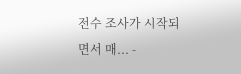전수 조사가 시작되면서 매... -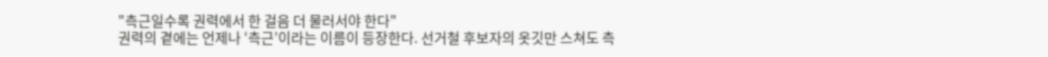"측근일수록 권력에서 한 걸음 더 물러서야 한다"
권력의 곁에는 언제나 ‘측근’이라는 이름이 등장한다. 선거철 후보자의 옷깃만 스쳐도 측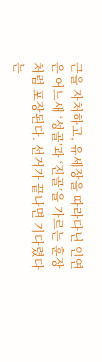근을 자처하고, 유세장을 따라다닌 인연은 어느새 ‘성골’과 ‘진골’을 가르는 훈장처럼 포장된다. 선거가 끝나면 기다렸다는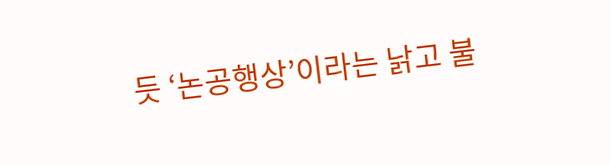듯 ‘논공행상’이라는 낡고 불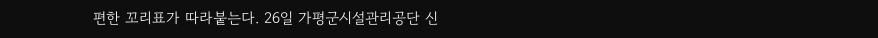편한 꼬리표가 따라붙는다. 26일 가평군시설관리공단 신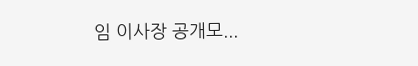임 이사장 공개모...